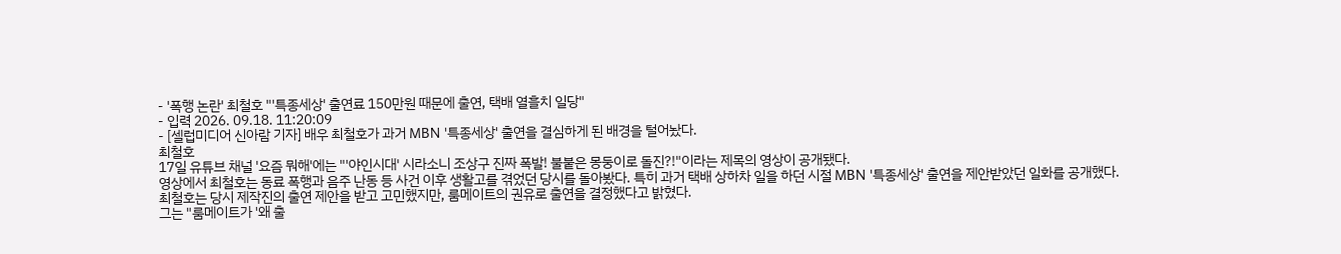- '폭행 논란' 최철호 "'특종세상' 출연료 150만원 때문에 출연, 택배 열흘치 일당"
- 입력 2026. 09.18. 11:20:09
- [셀럽미디어 신아람 기자] 배우 최철호가 과거 MBN '특종세상' 출연을 결심하게 된 배경을 털어놨다.
최철호
17일 유튜브 채널 '요즘 뭐해'에는 "'야인시대' 시라소니 조상구 진짜 폭발! 불붙은 몽둥이로 돌진?!"이라는 제목의 영상이 공개됐다.
영상에서 최철호는 동료 폭행과 음주 난동 등 사건 이후 생활고를 겪었던 당시를 돌아봤다. 특히 과거 택배 상하차 일을 하던 시절 MBN '특종세상' 출연을 제안받았던 일화를 공개했다.
최철호는 당시 제작진의 출연 제안을 받고 고민했지만, 룸메이트의 권유로 출연을 결정했다고 밝혔다.
그는 "룸메이트가 '왜 출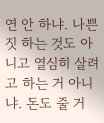연 안 하냐. 나쁜 짓 하는 것도 아니고 열심히 살려고 하는 거 아니냐. 돈도 줄 거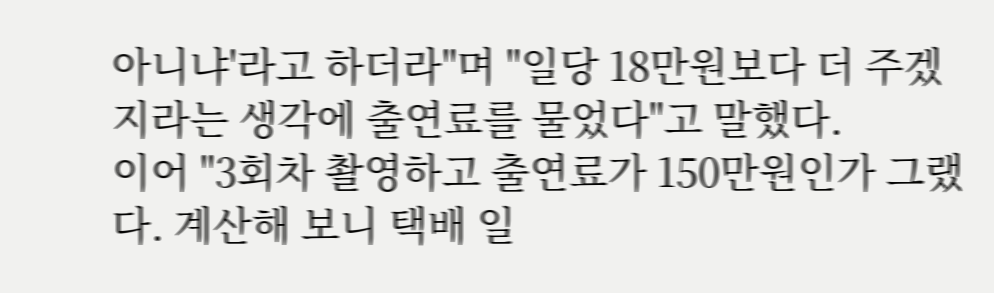아니냐'라고 하더라"며 "일당 18만원보다 더 주겠지라는 생각에 출연료를 물었다"고 말했다.
이어 "3회차 촬영하고 출연료가 150만원인가 그랬다. 계산해 보니 택배 일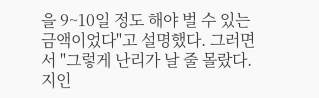을 9~10일 정도 해야 벌 수 있는 금액이었다"고 설명했다. 그러면서 "그렇게 난리가 날 줄 몰랐다. 지인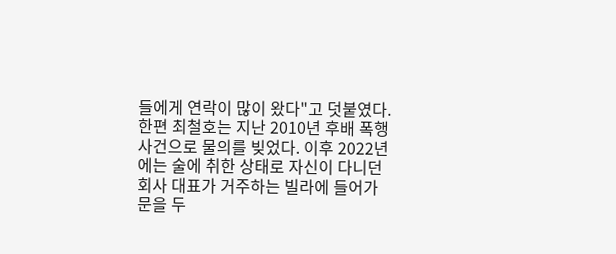들에게 연락이 많이 왔다"고 덧붙였다.
한편 최철호는 지난 2010년 후배 폭행 사건으로 물의를 빚었다. 이후 2022년에는 술에 취한 상태로 자신이 다니던 회사 대표가 거주하는 빌라에 들어가 문을 두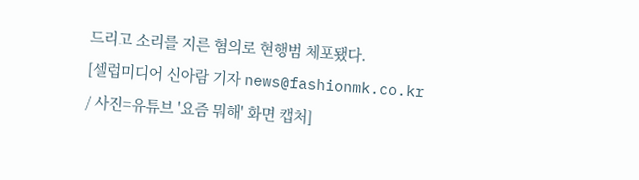드리고 소리를 지른 혐의로 현행범 체포됐다.
[셀럽미디어 신아람 기자 news@fashionmk.co.kr / 사진=유튜브 '요즘 뭐해' 화면 캡처]